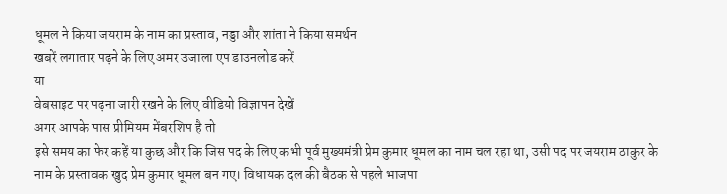धूमल ने किया जयराम के नाम का प्रस्ताव, नड्डा और शांता ने किया समर्थन
खबरें लगातार पढ़ने के लिए अमर उजाला एप डाउनलोड करें
या
वेबसाइट पर पढ़ना जारी रखने के लिए वीडियो विज्ञापन देखें
अगर आपके पास प्रीमियम मेंबरशिप है तो
इसे समय का फेर कहें या कुछ और कि जिस पद के लिए कभी पूर्व मुख्यमंत्री प्रेम कुमार धूमल का नाम चल रहा था, उसी पद पर जयराम ठाकुर के नाम के प्रस्तावक खुद प्रेम कुमार धूमल बन गए। विधायक दल की बैठक से पहले भाजपा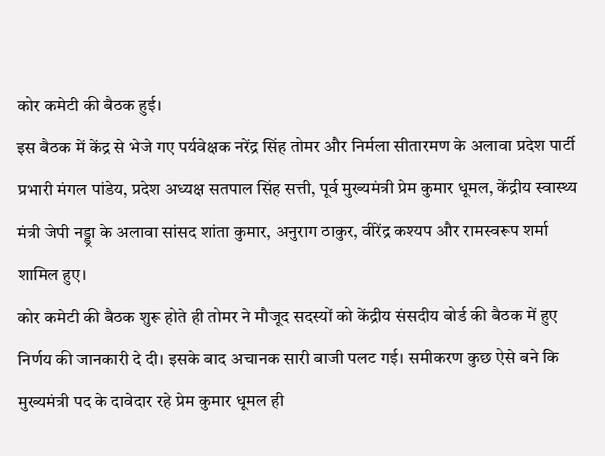कोर कमेटी की बैठक हुई।
इस बैठक में केंद्र से भेजे गए पर्यवेक्षक नरेंद्र सिंह तोमर और निर्मला सीतारमण के अलावा प्रदेश पार्टी प्रभारी मंगल पांडेय, प्रदेश अध्यक्ष सतपाल सिंह सत्ती, पूर्व मुख्यमंत्री प्रेम कुमार धूमल, केंद्रीय स्वास्थ्य मंत्री जेपी नड्ड्रा के अलावा सांसद शांता कुमार, अनुराग ठाकुर, वीरेंद्र कश्यप और रामस्वरूप शर्मा शामिल हुए।
कोर कमेटी की बैठक शुरू होते ही तोमर ने मौजूद सदस्यों को केंद्रीय संसदीय बोर्ड की बैठक में हुए निर्णय की जानकारी दे दी। इसके बाद अचानक सारी बाजी पलट गई। समीकरण कुछ ऐसे बने कि मुख्यमंत्री पद के दावेदार रहे प्रेम कुमार धूमल ही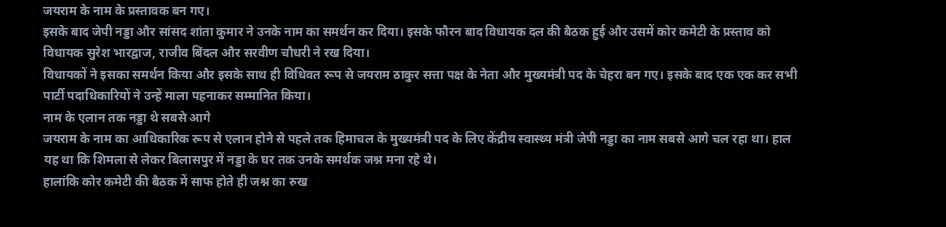जयराम के नाम के प्रस्तावक बन गए।
इसके बाद जेपी नड्डा और सांसद शांता कुमार ने उनके नाम का समर्थन कर दिया। इसके फौरन बाद विधायक दल की बैठक हुई और उसमें कोर कमेटी के प्रस्ताव को विधायक सुरेश भारद्वाज, राजीव बिंदल और सरवीण चौधरी ने रख दिया।
विधायकों ने इसका समर्थन किया और इसके साथ ही विधिवत रूप से जयराम ठाकुर सत्ता पक्ष के नेता और मुख्यमंत्री पद के चेहरा बन गए। इसके बाद एक एक कर सभी पार्टी पदाधिकारियों ने उन्हें माला पहनाकर सम्मानित किया।
नाम के एलान तक नड्डा थे सबसे आगे
जयराम के नाम का आधिकारिक रूप से एलान होने से पहले तक हिमाचल के मुख्यमंत्री पद के लिए केंद्रीय स्वास्थ्य मंत्री जेपी नड्डा का नाम सबसे आगे चल रहा था। हाल यह था कि शिमला से लेकर बिलासपुर में नड्डा के घर तक उनके समर्थक जश्न मना रहे थे।
हालांकि कोर कमेटी की बैठक में साफ होते ही जश्न का रुख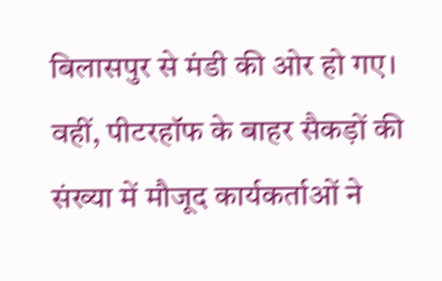बिलासपुर से मंडी की ओर हो गए। वहीं, पीटरहॉफ के बाहर सैकड़ों की संख्या में मौजूद कार्यकर्ताओं ने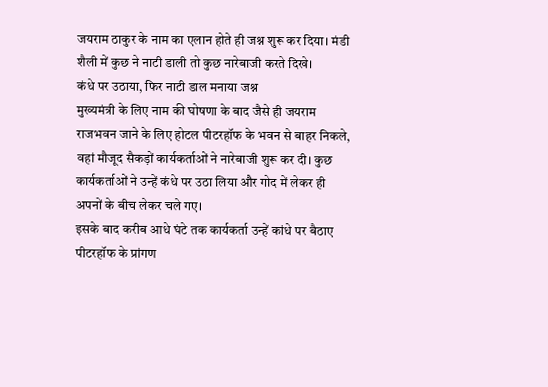जयराम ठाकुर के नाम का एलान होते ही जश्न शुरू कर दिया। मंडी शैली में कुछ ने नाटी डाली तो कुछ नारेबाजी करते दिखे।
कंधे पर उठाया, फिर नाटी डाल मनाया जश्न
मुख्यमंत्री के लिए नाम की घोषणा के बाद जैसे ही जयराम राजभवन जाने के लिए होटल पीटरहॉफ के भवन से बाहर निकले, वहां मौजूद सैकड़ों कार्यकर्ताओं ने नारेबाजी शुरू कर दी। कुछ कार्यकर्ताओं ने उन्हें कंधे पर उठा लिया और गोद में लेकर ही अपनों के बीच लेकर चले गए।
इसके बाद करीब आधे घंटे तक कार्यकर्ता उन्हें कांधे पर बैठाए पीटरहॉफ के प्रांगण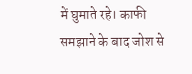में घुमाते रहे। काफी समझाने के बाद जोश से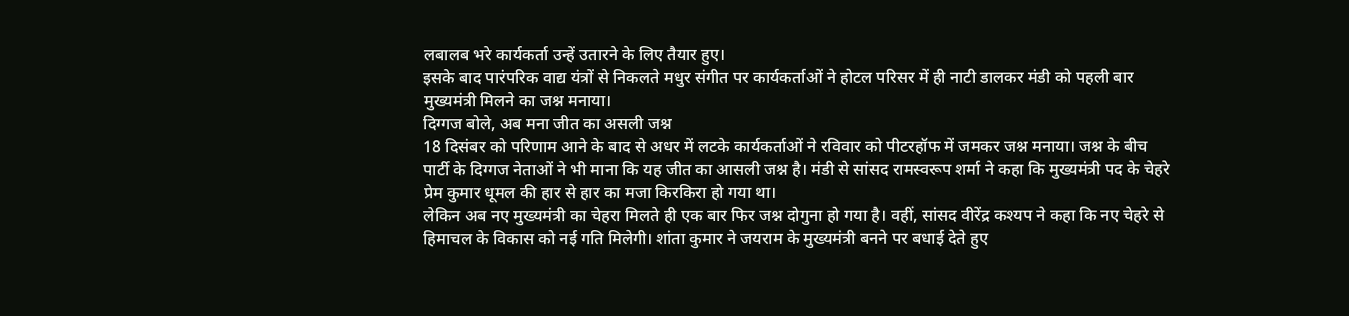लबालब भरे कार्यकर्ता उन्हें उतारने के लिए तैयार हुए।
इसके बाद पारंपरिक वाद्य यंत्रों से निकलते मधुर संगीत पर कार्यकर्ताओं ने होटल परिसर में ही नाटी डालकर मंडी को पहली बार मुख्यमंत्री मिलने का जश्न मनाया।
दिग्गज बोले, अब मना जीत का असली जश्न
18 दिसंबर को परिणाम आने के बाद से अधर में लटके कार्यकर्ताओं ने रविवार को पीटरहॉफ में जमकर जश्न मनाया। जश्न के बीच पार्टी के दिग्गज नेताओं ने भी माना कि यह जीत का आसली जश्न है। मंडी से सांसद रामस्वरूप शर्मा ने कहा कि मुख्यमंत्री पद के चेहरे प्रेम कुमार धूमल की हार से हार का मजा किरकिरा हो गया था।
लेकिन अब नए मुख्यमंत्री का चेहरा मिलते ही एक बार फिर जश्न दोगुना हो गया है। वहीं, सांसद वीरेंद्र कश्यप ने कहा कि नए चेहरे से हिमाचल के विकास को नई गति मिलेगी। शांता कुमार ने जयराम के मुख्यमंत्री बनने पर बधाई देते हुए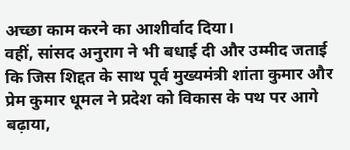अच्छा काम करने का आशीर्वाद दिया।
वहीं, सांसद अनुराग ने भी बधाई दी और उम्मीद जताई कि जिस शिद्दत के साथ पूर्व मुख्यमंत्री शांता कुमार और प्रेम कुमार धूमल ने प्रदेश को विकास के पथ पर आगे बढ़ाया,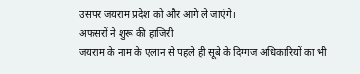उसपर जयराम प्रदेश को और आगे ले जाएंगे।
अफसरों ने शुरू की हाजिरी
जयराम के नाम के एलान से पहले ही सूबे के दिग्गज अधिकारियों का भी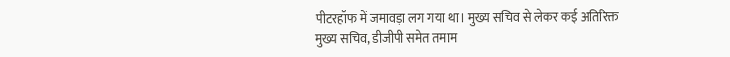पीटरहॉफ में जमावड़ा लग गया था। मुख्य सचिव से लेकर कई अतिरिक्त मुख्य सचिव, डीजीपी समेत तमाम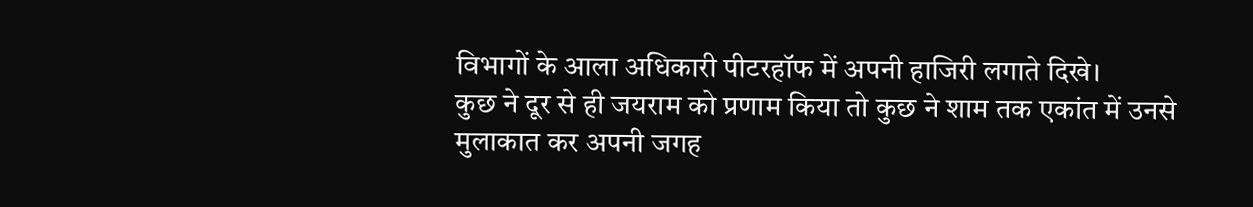विभागों के आला अधिकारी पीटरहॉफ में अपनी हाजिरी लगाते दिखे।
कुछ ने दूर से ही जयराम को प्रणाम किया तो कुछ ने शाम तक एकांत में उनसे मुलाकात कर अपनी जगह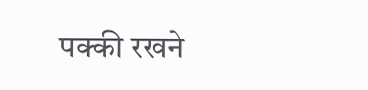पक्की रखने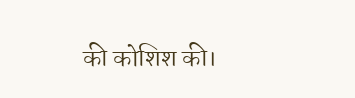की कोशिश की।